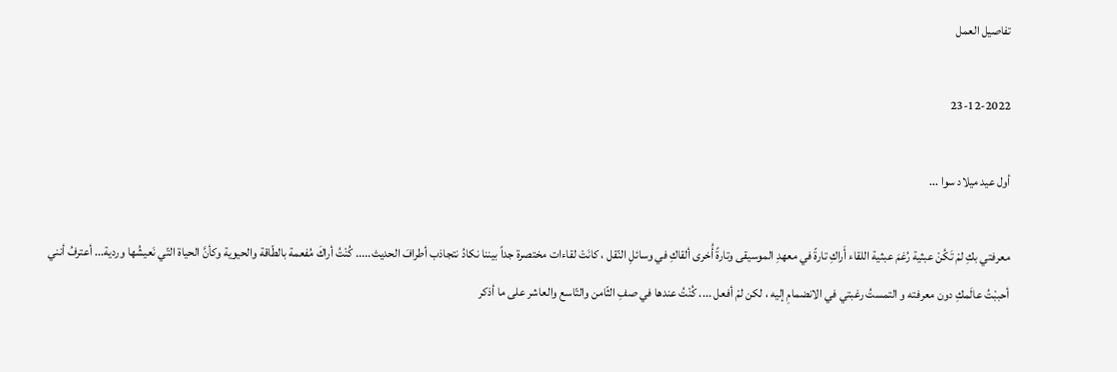تفاصيل العمل

23-12-2022

أول عيد ميلاد سوا ...

معرفتي بكِ لمْ تَكُنْ عبثية رُغمَ عبثية اللقاء أَراكِ تارةً في معهدِ الموسيقى وتارةً أُخرى ألقاكِ في وسائلِ النّقل ، كانَتْ لقاءات مختصرة جداً بيننا نكادُ نتجاذب أطرافَ الحديث..... كُنْتُ أراكَ مُفعمة بالطّاقة والحيوية وكأنَّ الحياة التّي نَعيشُها وردية... أعترفُ أنني أحببْتُ عالَمكِ دون معرفته و التمستُ رغبتي في الانضمامِ إليه ، لكن لمْ أفعل .... كُنْتُ عندها في صفِ الثّامن والتّاسع والعاشر على ما أذكر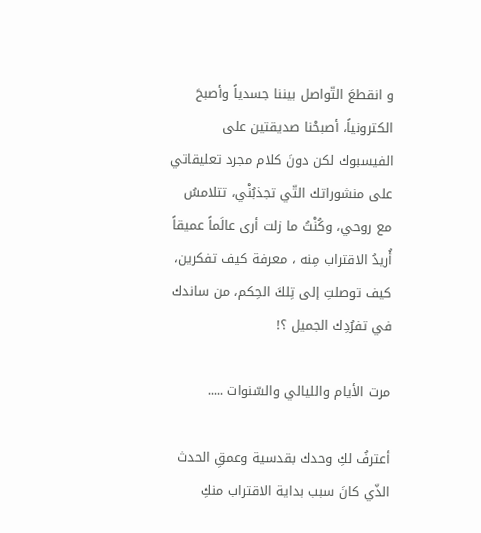و انقطعَ التّواصل بيننا جسدياً وأصبحَ الكترونياً، أصبحْنا صديقتين على الفيسبوك لكن دونَ كلام مجرد تعليقاتي على منشوراتك التّي تجذبُنْي، تتلامسُ مع روحي، وكُنْتُ ما زلت أرى عالَماً عميقاً أُريدُ الاقتراب مِنه ، معرفة كيف تفكرين، كيف توصلتِ إلى تِلكَ الحِكم، من ساندك في تفرُدِك الجميل ؟!

مرت الأيام والليالي والسّنوات .....

أعترفُ لكِ وحدك بقدسية وعمقِ الحدث الذّي كانَ سبب بداية الاقتراب منكِ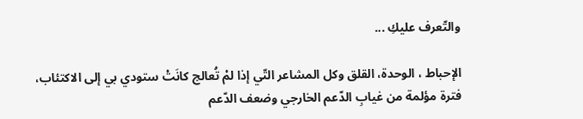والتّعرف عليكِ ...

الإحباط ، الوحدة، القلق وكل المشاعر التّي إذا لمْ تُعالج كانَتْ ستودي بي إلى الاكتئاب، فترة مؤلمة من غيابِ الدّعم الخارجي وضعف الدّعم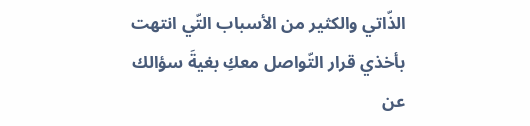الذّاتي والكثير من الأسباب التّي انتهت بأخذي قرار التّواصل معكِ بغيةَ سؤالك عن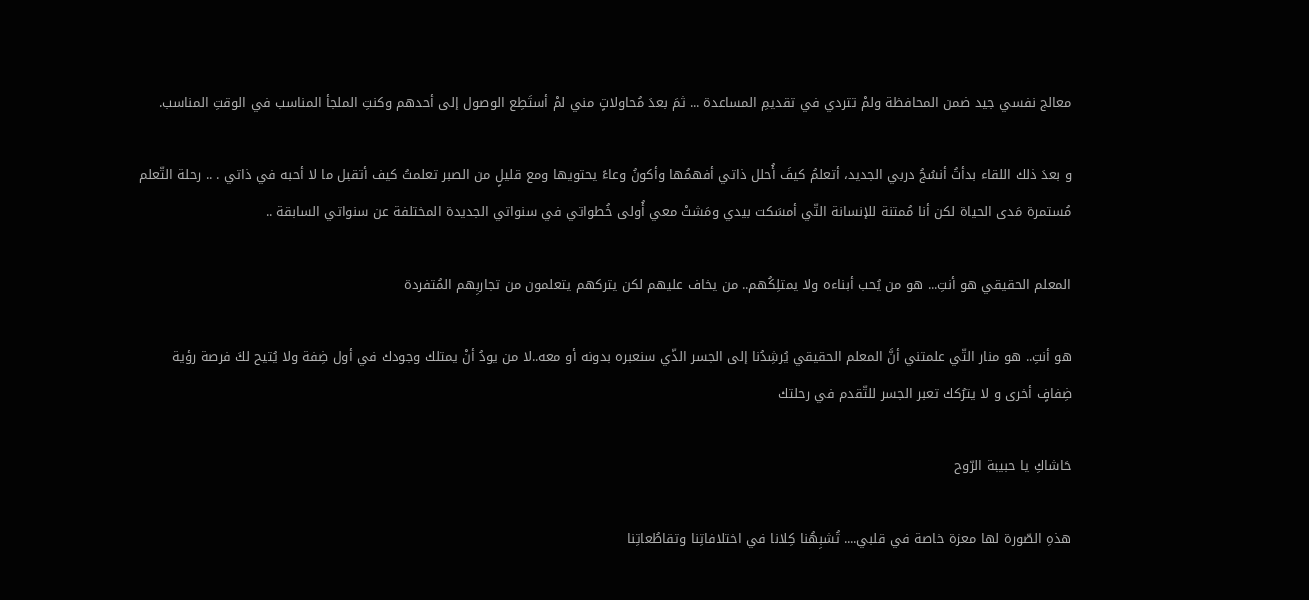معالج نفسي جيد ضمن المحافظة ولمْ تتردي في تقديمِ المساعدة ... ثمَ بعدَ مُحاولاتٍ مني لمْ أستَطِع الوصول إلى أحدهم وكنتِ الملجأ المناسب في الوقتِ المناسب.

و بعدَ ذلك اللقاء بدأتُ أنسُجُ دربي الجديد، أتعلمُ كيفَ أُحلل ذاتي أفهمُها وأكونُ وعاءً يحتويها ومع قليلٍ من الصبر تعلمتُ كيف أتقبل ما لا أحبه في ذاتي . .. رحلة التّعلم مُستمرة مَدى الحياة لكن أنا مُمتنة للإنسانة التّي أمسَكت بيدي ومَشتْ معي أُولى خُطواتي في سنواتي الجديدة المختلفة عن سنواتي السابقة ..

المعلم الحقيقي هو أنتِ... هو من يُحب أبناءه ولا يمتلِكُهم.. من يخاف عليهم لكن يتركهم يتعلمون من تجاربِهم المُتفردة

هو أنتِ.. هو منار التّي علمتني أنَّ المعلم الحقيقي يُرشِدُنا إلى الجسر الذّي سنعبره بدونه أو معه..لا من يودُ أنْ يمتلك وجودك في أول ضِفة ولا يُتيح لكَ فرصة رؤية ضِفافٍ أخرى و لا يترُكك تعبر الجسر للتّقدم في رحلتك

حَاشاكِ يا حبيبة الرّوح

هذهِ الصّورة لها معزة خاصة في قلبي.... تُشبِهُنا كِلانا في اختلافاتِنا وتقاطُعاتِنا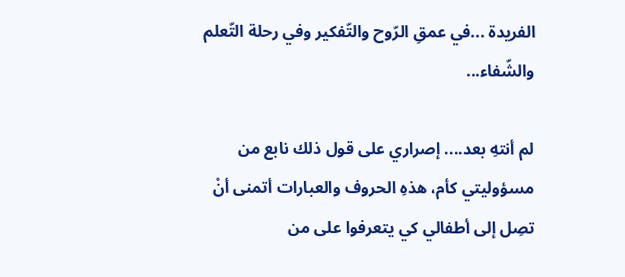الفريدة ...في عمقِ الرّوح والتّفكير وفي رحلة التّعلم والشّفاء...

لم أنتهِ بعد.... إصراري على قول ذلك نابع من مسؤوليتي كأم، هذهِ الحروف والعبارات أتمنى أنْ تصِل إلى أطفالي كي يتعرفوا على من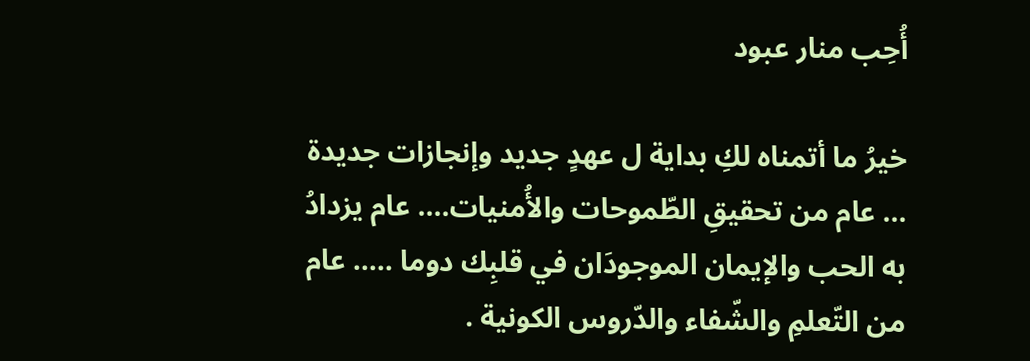أُحِب منار عبود

خيرُ ما أتمناه لكِ بداية ل عهدٍ جديد وإنجازات جديدة ... عام من تحقيقِ الطّموحات والأُمنيات.... عام يزدادُ به الحب والإيمان الموجودَان في قلبِك دوما ..... عام من التّعلمِ والشّفاء والدّروس الكونية .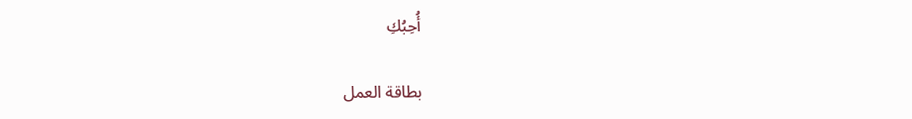أُحِبُكِ

بطاقة العمل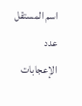اسم المستقل
عدد الإعجابات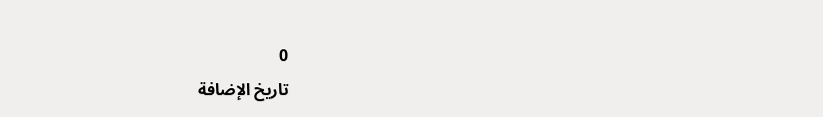0
تاريخ الإضافة